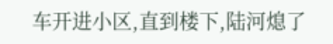车开进小区,直到楼下,陆河熄了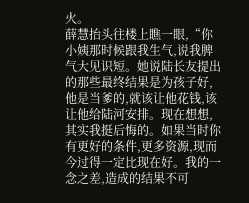火。
薛慧抬头往楼上瞧一眼,“你小姨那时候跟我生气,说我脾气大见识短。她说陆长友提出的那些最终结果是为孩子好,他是当爹的,就该让他花钱,该让他给陆河安排。现在想想,其实我挺后悔的。如果当时你有更好的条件,更多资源,现而今过得一定比现在好。我的一念之差,造成的结果不可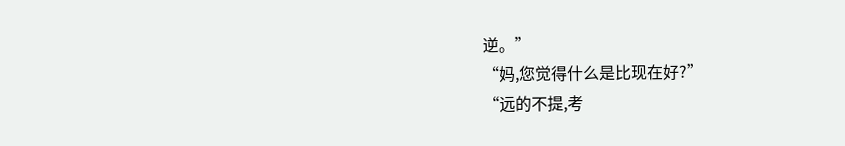逆。”
“妈,您觉得什么是比现在好?”
“远的不提,考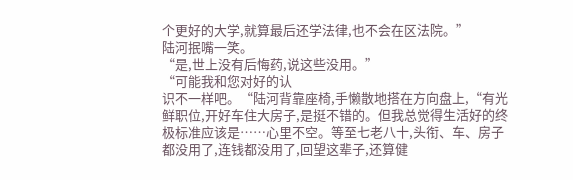个更好的大学,就算最后还学法律,也不会在区法院。”
陆河抿嘴一笑。
“是,世上没有后悔药,说这些没用。”
“可能我和您对好的认
识不一样吧。“陆河背靠座椅,手懒散地搭在方向盘上,“有光鲜职位,开好车住大房子,是挺不错的。但我总觉得生活好的终极标准应该是……心里不空。等至七老八十,头衔、车、房子都没用了,连钱都没用了,回望这辈子,还算健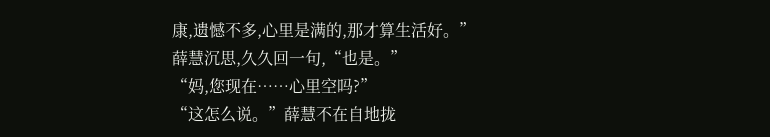康,遗憾不多,心里是满的,那才算生活好。”
薛慧沉思,久久回一句,“也是。”
“妈,您现在……心里空吗?”
“这怎么说。”薛慧不在自地拢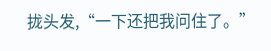拢头发,“一下还把我问住了。”